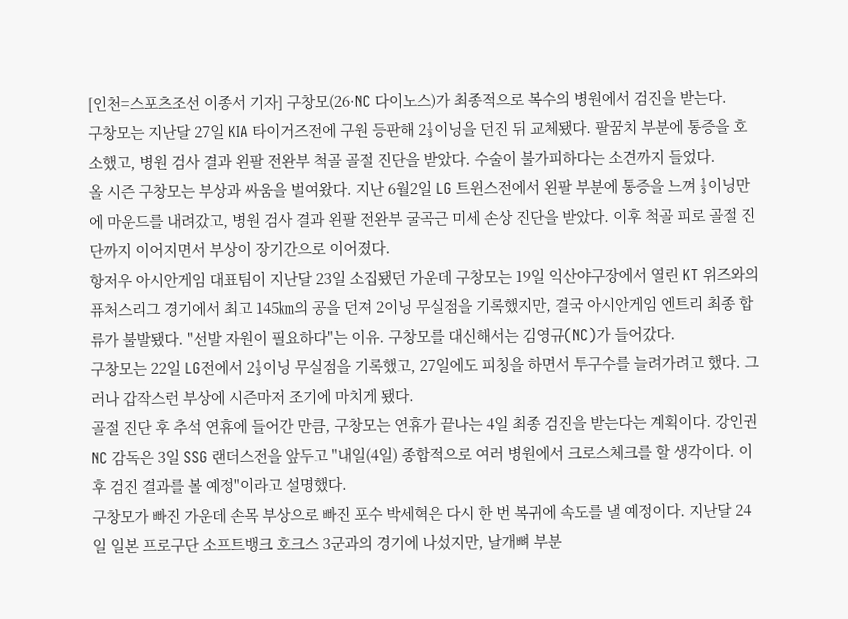[인천=스포츠조선 이종서 기자] 구창모(26·NC 다이노스)가 최종적으로 복수의 병원에서 검진을 받는다.
구창모는 지난달 27일 KIA 타이거즈전에 구원 등판해 2⅓이닝을 던진 뒤 교체됐다. 팔꿈치 부분에 통증을 호소했고, 병원 검사 결과 왼팔 전완부 척골 골절 진단을 받았다. 수술이 불가피하다는 소견까지 들었다.
올 시즌 구창모는 부상과 싸움을 벌여왔다. 지난 6월2일 LG 트윈스전에서 왼팔 부분에 통증을 느껴 ⅓이닝만에 마운드를 내려갔고, 병원 검사 결과 왼팔 전완부 굴곡근 미세 손상 진단을 받았다. 이후 척골 피로 골절 진단까지 이어지면서 부상이 장기간으로 이어졌다.
항저우 아시안게임 대표팀이 지난달 23일 소집됐던 가운데 구창모는 19일 익산야구장에서 열린 KT 위즈와의 퓨처스리그 경기에서 최고 145㎞의 공을 던져 2이닝 무실점을 기록했지만, 결국 아시안게임 엔트리 최종 합류가 불발됐다. "선발 자원이 필요하다"는 이유. 구창모를 대신해서는 김영규(NC)가 들어갔다.
구창모는 22일 LG전에서 2⅓이닝 무실점을 기록했고, 27일에도 피칭을 하면서 투구수를 늘려가려고 했다. 그러나 갑작스런 부상에 시즌마저 조기에 마치게 됐다.
골절 진단 후 추석 연휴에 들어간 만큼, 구창모는 연휴가 끝나는 4일 최종 검진을 받는다는 계획이다. 강인권 NC 감독은 3일 SSG 랜더스전을 앞두고 "내일(4일) 종합적으로 여러 병원에서 크로스체크를 할 생각이다. 이후 검진 결과를 볼 예정"이라고 설명했다.
구창모가 빠진 가운데 손목 부상으로 빠진 포수 박세혁은 다시 한 번 복귀에 속도를 낼 예정이다. 지난달 24일 일본 프로구단 소프트뱅크 호크스 3군과의 경기에 나섰지만, 날개뼈 부분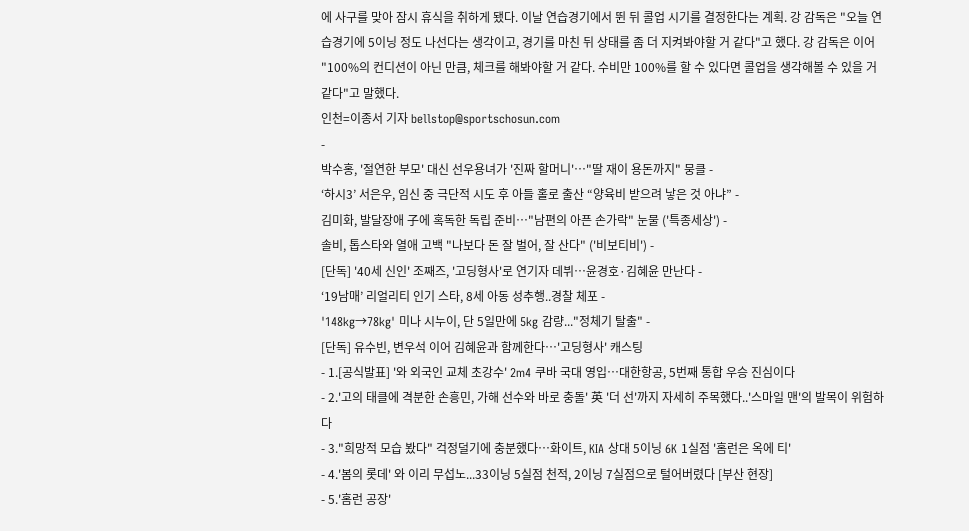에 사구를 맞아 잠시 휴식을 취하게 됐다. 이날 연습경기에서 뛴 뒤 콜업 시기를 결정한다는 계획. 강 감독은 "오늘 연습경기에 5이닝 정도 나선다는 생각이고, 경기를 마친 뒤 상태를 좀 더 지켜봐야할 거 같다"고 했다. 강 감독은 이어 "100%의 컨디션이 아닌 만큼, 체크를 해봐야할 거 같다. 수비만 100%를 할 수 있다면 콜업을 생각해볼 수 있을 거 같다"고 말했다.
인천=이종서 기자 bellstop@sportschosun.com
-
박수홍, '절연한 부모' 대신 선우용녀가 '진짜 할머니'…"딸 재이 용돈까지" 뭉클 -
‘하시3’ 서은우, 임신 중 극단적 시도 후 아들 홀로 출산 “양육비 받으려 낳은 것 아냐” -
김미화, 발달장애 子에 혹독한 독립 준비…"남편의 아픈 손가락" 눈물 ('특종세상') -
솔비, 톱스타와 열애 고백 "나보다 돈 잘 벌어, 잘 산다" ('비보티비') -
[단독] '40세 신인' 조째즈, '고딩형사'로 연기자 데뷔…윤경호·김혜윤 만난다 -
‘19남매’ 리얼리티 인기 스타, 8세 아동 성추행..경찰 체포 -
'148kg→78kg' 미나 시누이, 단 5일만에 5kg 감량..."정체기 탈출" -
[단독] 유수빈, 변우석 이어 김혜윤과 함께한다…'고딩형사' 캐스팅
- 1.[공식발표] '와 외국인 교체 초강수' 2m4 쿠바 국대 영입…대한항공, 5번째 통합 우승 진심이다
- 2.'고의 태클에 격분한 손흥민, 가해 선수와 바로 충돌' 英 '더 선'까지 자세히 주목했다..'스마일 맨'의 발목이 위험하다
- 3."희망적 모습 봤다" 걱정덜기에 충분했다…화이트, KIA 상대 5이닝 6K 1실점 '홈런은 옥에 티'
- 4.'봄의 롯데' 와 이리 무섭노...33이닝 5실점 천적, 2이닝 7실점으로 털어버렸다 [부산 현장]
- 5.'홈런 공장'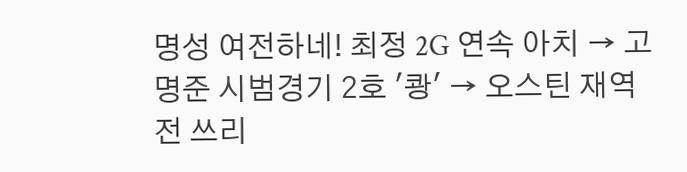명성 여전하네! 최정 2G 연속 아치 → 고명준 시범경기 2호 '쾅' → 오스틴 재역전 쓰리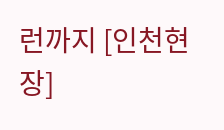런까지 [인천현장]